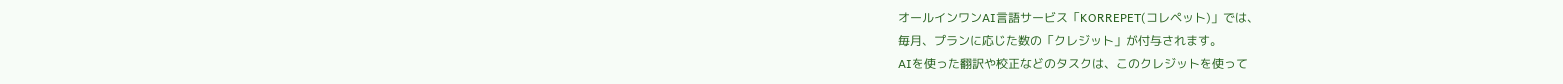オールインワンAI言語サービス「KORREPET(コレペット)」では、
毎月、プランに応じた数の「クレジット」が付与されます。
AIを使った翻訳や校正などのタスクは、このクレジットを使って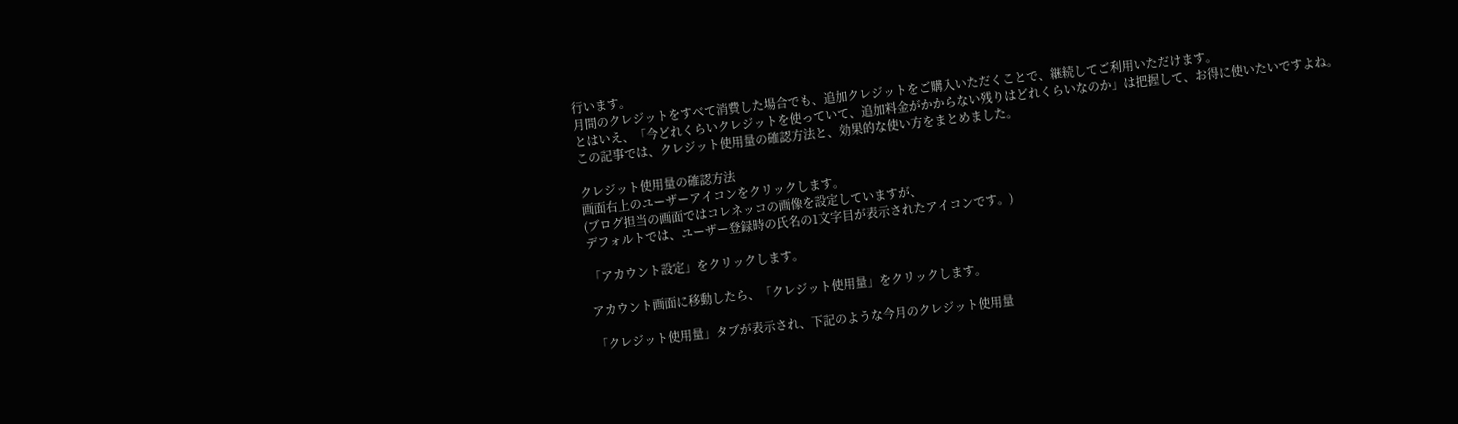行います。
月間のクレジットをすべて消費した場合でも、追加クレジットをご購入いただくことで、継続してご利用いただけます。
とはいえ、「今どれくらいクレジットを使っていて、追加料金がかからない残りはどれくらいなのか」は把握して、お得に使いたいですよね。
この記事では、クレジット使用量の確認方法と、効果的な使い方をまとめました。

クレジット使用量の確認方法
画面右上のユーザーアイコンをクリックします。
(ブログ担当の画面ではコレネッコの画像を設定していますが、
デフォルトでは、ユーザー登録時の氏名の1文字目が表示されたアイコンです。)

「アカウント設定」をクリックします。

アカウント画面に移動したら、「クレジット使用量」をクリックします。

「クレジット使用量」タブが表示され、下記のような今月のクレジット使用量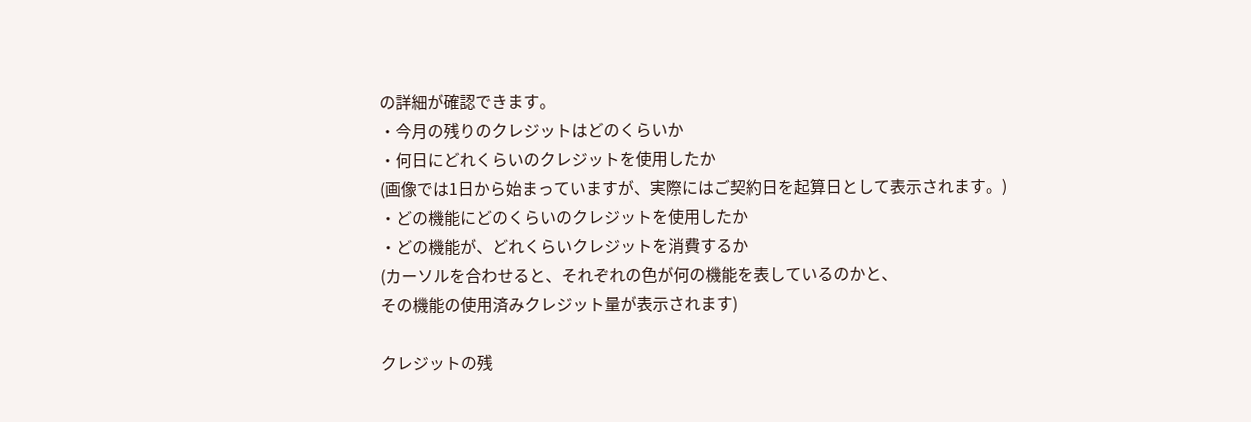の詳細が確認できます。
・今月の残りのクレジットはどのくらいか
・何日にどれくらいのクレジットを使用したか
(画像では1日から始まっていますが、実際にはご契約日を起算日として表示されます。)
・どの機能にどのくらいのクレジットを使用したか
・どの機能が、どれくらいクレジットを消費するか
(カーソルを合わせると、それぞれの色が何の機能を表しているのかと、
その機能の使用済みクレジット量が表示されます)

クレジットの残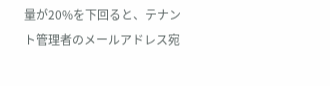量が20%を下回ると、テナント管理者のメールアドレス宛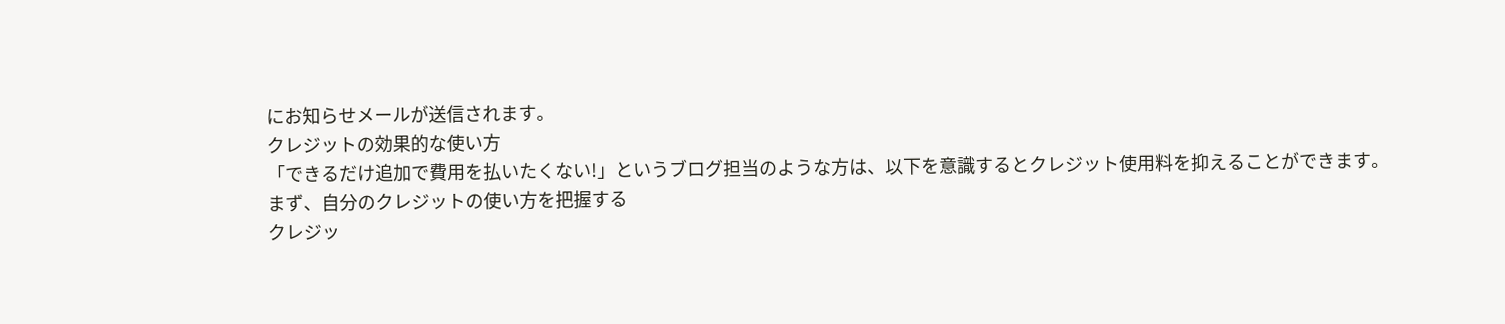にお知らせメールが送信されます。
クレジットの効果的な使い方
「できるだけ追加で費用を払いたくない!」というブログ担当のような方は、以下を意識するとクレジット使用料を抑えることができます。
まず、自分のクレジットの使い方を把握する
クレジッ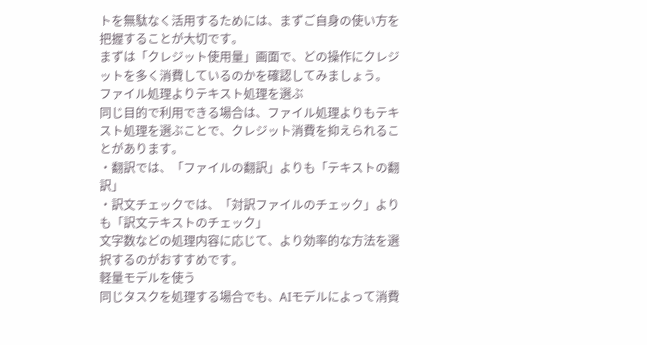トを無駄なく活用するためには、まずご自身の使い方を把握することが大切です。
まずは「クレジット使用量」画面で、どの操作にクレジットを多く消費しているのかを確認してみましょう。
ファイル処理よりテキスト処理を選ぶ
同じ目的で利用できる場合は、ファイル処理よりもテキスト処理を選ぶことで、クレジット消費を抑えられることがあります。
・翻訳では、「ファイルの翻訳」よりも「テキストの翻訳」
・訳文チェックでは、「対訳ファイルのチェック」よりも「訳文テキストのチェック」
文字数などの処理内容に応じて、より効率的な方法を選択するのがおすすめです。
軽量モデルを使う
同じタスクを処理する場合でも、AIモデルによって消費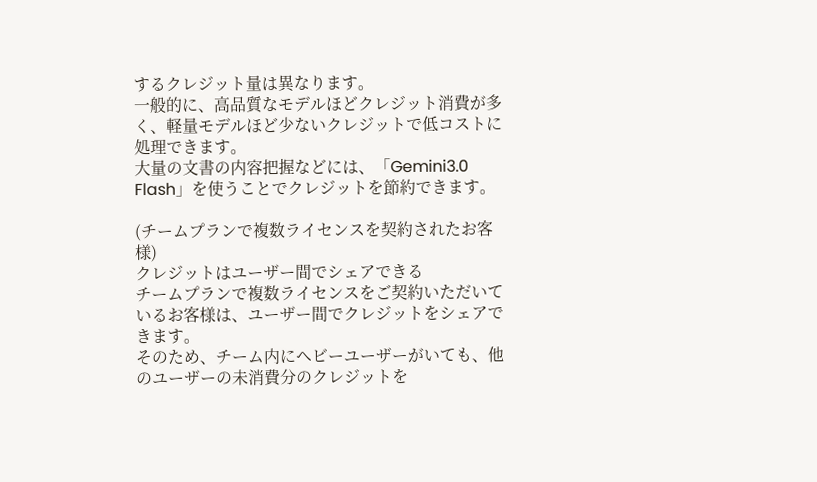するクレジット量は異なります。
一般的に、高品質なモデルほどクレジット消費が多く、軽量モデルほど少ないクレジットで低コストに処理できます。
大量の文書の内容把握などには、「Gemini3.0 Flash」を使うことでクレジットを節約できます。

(チームプランで複数ライセンスを契約されたお客様)
クレジットはユーザー間でシェアできる
チームプランで複数ライセンスをご契約いただいているお客様は、ユーザー間でクレジットをシェアできます。
そのため、チーム内にヘビーユーザーがいても、他のユーザーの未消費分のクレジットを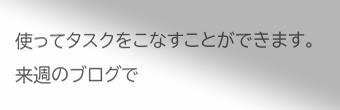使ってタスクをこなすことができます。
来週のブログで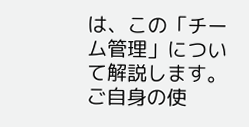は、この「チーム管理」について解説します。
ご自身の使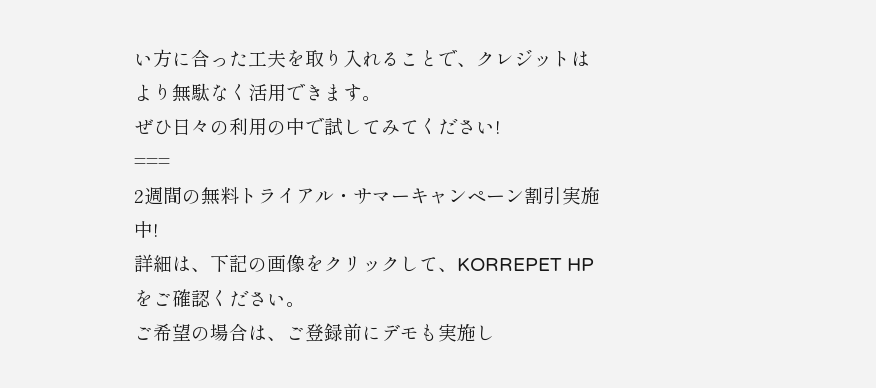い方に合った工夫を取り入れることで、クレジットはより無駄なく活用できます。
ぜひ日々の利用の中で試してみてください!
===
2週間の無料トライアル・サマーキャンペーン割引実施中!
詳細は、下記の画像をクリックして、KORREPET HP をご確認ください。
ご希望の場合は、ご登録前にデモも実施し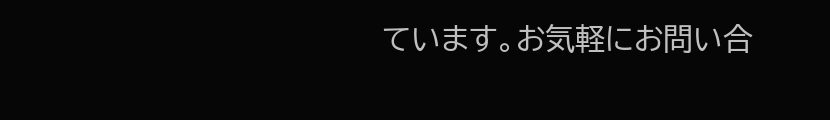ています。お気軽にお問い合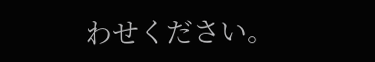わせください。